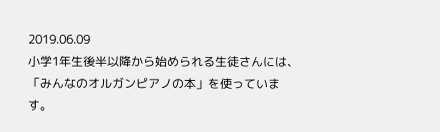2019.06.09
小学1年生後半以降から始められる生徒さんには、「みんなのオルガンピアノの本」を使っています。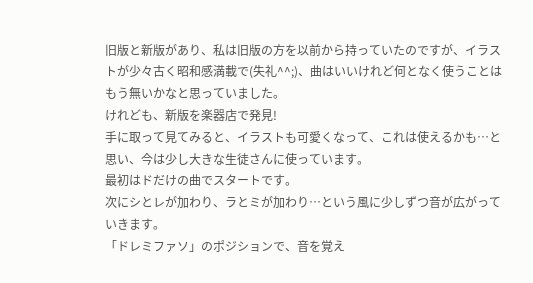旧版と新版があり、私は旧版の方を以前から持っていたのですが、イラストが少々古く昭和感満載で(失礼^^;)、曲はいいけれど何となく使うことはもう無いかなと思っていました。
けれども、新版を楽器店で発見!
手に取って見てみると、イラストも可愛くなって、これは使えるかも…と思い、今は少し大きな生徒さんに使っています。
最初はドだけの曲でスタートです。
次にシとレが加わり、ラとミが加わり…という風に少しずつ音が広がっていきます。
「ドレミファソ」のポジションで、音を覚え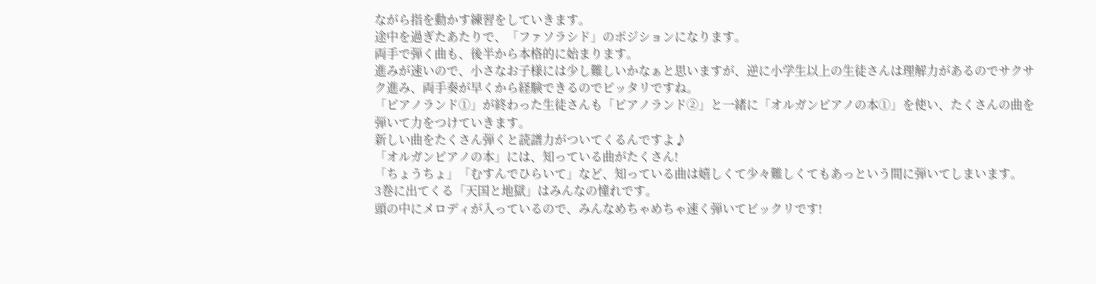ながら指を動かす練習をしていきます。
途中を過ぎたあたりで、「ファソラシド」のポジションになります。
両手で弾く曲も、後半から本格的に始まります。
進みが速いので、小さなお子様には少し難しいかなぁと思いますが、逆に小学生以上の生徒さんは理解力があるのでサクサク進み、両手奏が早くから経験できるのでピッタリですね。
「ピアノランド①」が終わった生徒さんも「ピアノランド②」と一緒に「オルガンピアノの本①」を使い、たくさんの曲を弾いて力をつけていきます。
新しい曲をたくさん弾くと読譜力がついてくるんですよ♪
「オルガンピアノの本」には、知っている曲がたくさん!
「ちょうちょ」「むすんでひらいて」など、知っている曲は嬉しくて少々難しくてもあっという間に弾いてしまいます。
3巻に出てくる「天国と地獄」はみんなの憧れです。
頭の中にメロディが入っているので、みんなめちゃめちゃ速く弾いてビックリです!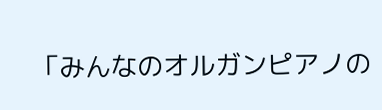「みんなのオルガンピアノの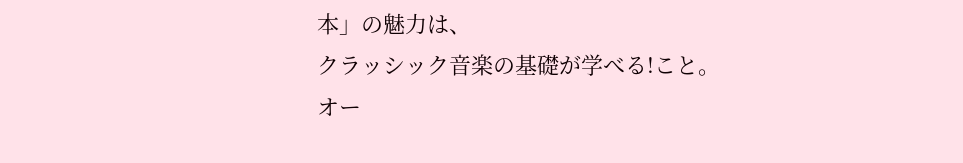本」の魅力は、
クラッシック音楽の基礎が学べる!こと。
オー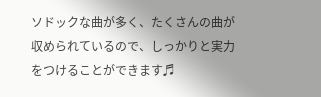ソドックな曲が多く、たくさんの曲が収められているので、しっかりと実力をつけることができます♬